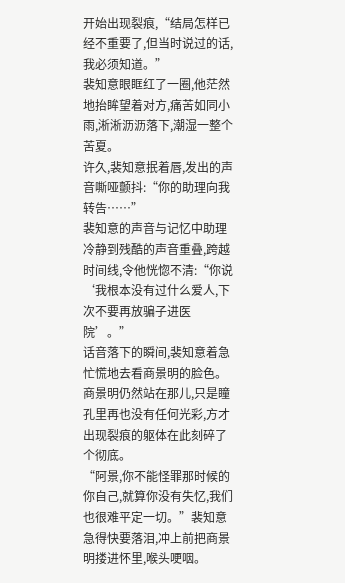开始出现裂痕,“结局怎样已经不重要了,但当时说过的话,我必须知道。”
裴知意眼眶红了一圈,他茫然地抬眸望着对方,痛苦如同小雨,淅淅沥沥落下,潮湿一整个苦夏。
许久,裴知意抿着唇,发出的声音嘶哑颤抖:“你的助理向我转告……”
裴知意的声音与记忆中助理冷静到残酷的声音重叠,跨越时间线,令他恍惚不清:“你说‘我根本没有过什么爱人,下次不要再放骗子进医院’。”
话音落下的瞬间,裴知意着急忙慌地去看商景明的脸色。
商景明仍然站在那儿,只是瞳孔里再也没有任何光彩,方才出现裂痕的躯体在此刻碎了个彻底。
“阿景,你不能怪罪那时候的你自己,就算你没有失忆,我们也很难平定一切。”裴知意急得快要落泪,冲上前把商景明搂进怀里,喉头哽咽。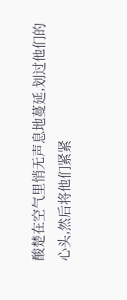酸楚在空气里悄无声息地蔓延,划过他们的心头,然后将他们紧紧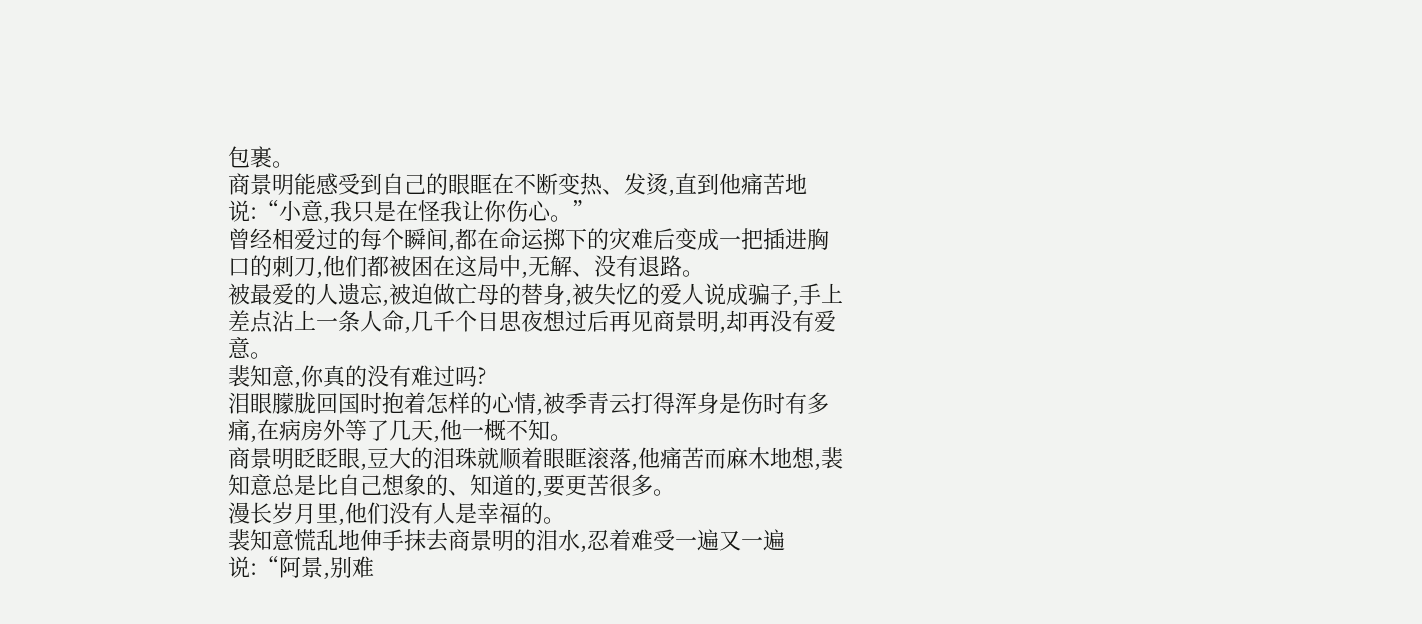包裹。
商景明能感受到自己的眼眶在不断变热、发烫,直到他痛苦地说:“小意,我只是在怪我让你伤心。”
曾经相爱过的每个瞬间,都在命运掷下的灾难后变成一把插进胸口的刺刀,他们都被困在这局中,无解、没有退路。
被最爱的人遗忘,被迫做亡母的替身,被失忆的爱人说成骗子,手上差点沾上一条人命,几千个日思夜想过后再见商景明,却再没有爱意。
裴知意,你真的没有难过吗?
泪眼朦胧回国时抱着怎样的心情,被季青云打得浑身是伤时有多痛,在病房外等了几天,他一概不知。
商景明眨眨眼,豆大的泪珠就顺着眼眶滚落,他痛苦而麻木地想,裴知意总是比自己想象的、知道的,要更苦很多。
漫长岁月里,他们没有人是幸福的。
裴知意慌乱地伸手抹去商景明的泪水,忍着难受一遍又一遍说:“阿景,别难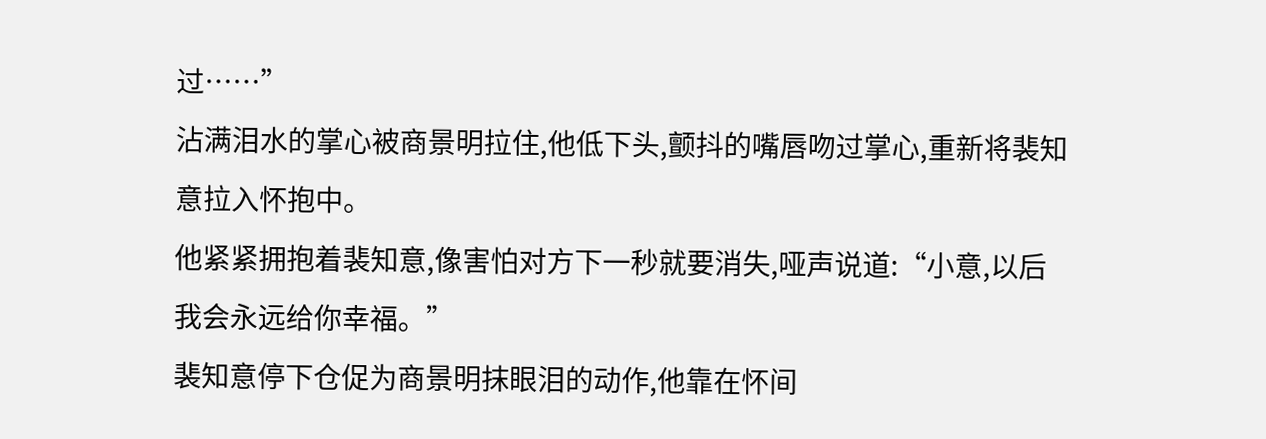过……”
沾满泪水的掌心被商景明拉住,他低下头,颤抖的嘴唇吻过掌心,重新将裴知意拉入怀抱中。
他紧紧拥抱着裴知意,像害怕对方下一秒就要消失,哑声说道:“小意,以后我会永远给你幸福。”
裴知意停下仓促为商景明抹眼泪的动作,他靠在怀间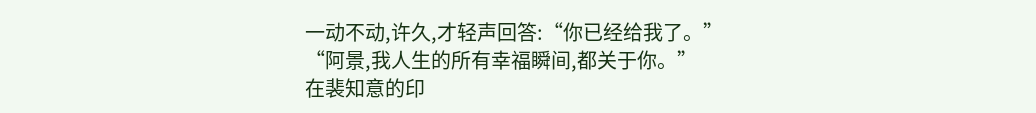一动不动,许久,才轻声回答:“你已经给我了。”
“阿景,我人生的所有幸福瞬间,都关于你。”
在裴知意的印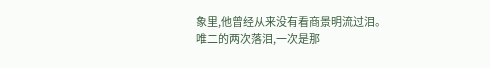象里,他曾经从来没有看商景明流过泪。
唯二的两次落泪,一次是那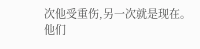次他受重伤,另一次就是现在。
他们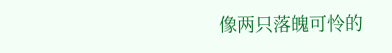像两只落魄可怜的